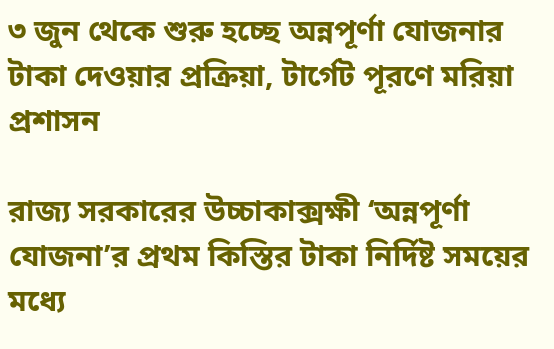৩ জুন থেকে শুরু হচ্ছে অন্নপূর্ণা যোজনার টাকা দেওয়ার প্রক্রিয়া, টার্গেট পূরণে মরিয়া প্রশাসন

রাজ্য সরকারের উচ্চাকাক্সক্ষী ‘অন্নপূর্ণা যোজনা’র প্রথম কিস্তির টাকা নির্দিষ্ট সময়ের মধ্যে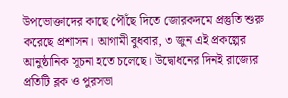উপভোক্তাদের কাছে পৌঁছে দিতে জোরকদমে প্রস্তুতি শুরু করেছে প্রশাসন। আগামী বুধবার, ৩ জুন এই প্রকল্পের আনুষ্ঠানিক সূচনা হতে চলেছে। উদ্বোধনের দিনই রাজ্যের প্রতিটি ব্লক ও পুরসভা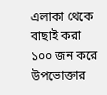এলাকা থেকে বাছাই করা ১০০ জন করে উপভোক্তার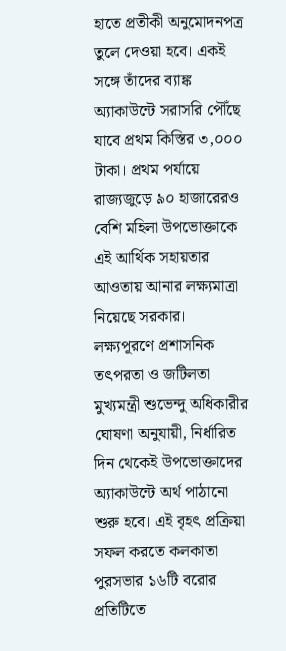হাতে প্রতীকী অনুমোদনপত্র তুলে দেওয়া হবে। একই সঙ্গে তাঁদের ব্যাঙ্ক অ্যাকাউন্টে সরাসরি পৌঁছে যাবে প্রথম কিস্তির ৩,০০০ টাকা। প্রথম পর্যায়ে রাজ্যজুড়ে ৯০ হাজারেরও বেশি মহিলা উপভোক্তাকে এই আর্থিক সহায়তার আওতায় আনার লক্ষ্যমাত্রা নিয়েছে সরকার।
লক্ষ্যপূরণে প্রশাসনিক তৎপরতা ও জটিলতা
মুখ্যমন্ত্রী শুভেন্দু অধিকারীর ঘোষণা অনুযায়ী, নির্ধারিত দিন থেকেই উপভোক্তাদের অ্যাকাউন্টে অর্থ পাঠানো শুরু হবে। এই বৃহৎ প্রক্রিয়া সফল করতে কলকাতা পুরসভার ১৬টি বরোর প্রতিটিতে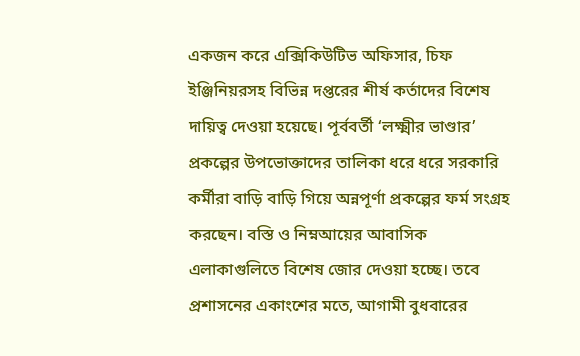একজন করে এক্সিকিউটিভ অফিসার, চিফ ইঞ্জিনিয়রসহ বিভিন্ন দপ্তরের শীর্ষ কর্তাদের বিশেষ দায়িত্ব দেওয়া হয়েছে। পূর্ববর্তী ‘লক্ষ্মীর ভাণ্ডার’ প্রকল্পের উপভোক্তাদের তালিকা ধরে ধরে সরকারি কর্মীরা বাড়ি বাড়ি গিয়ে অন্নপূর্ণা প্রকল্পের ফর্ম সংগ্রহ করছেন। বস্তি ও নিম্নআয়ের আবাসিক এলাকাগুলিতে বিশেষ জোর দেওয়া হচ্ছে। তবে প্রশাসনের একাংশের মতে, আগামী বুধবারের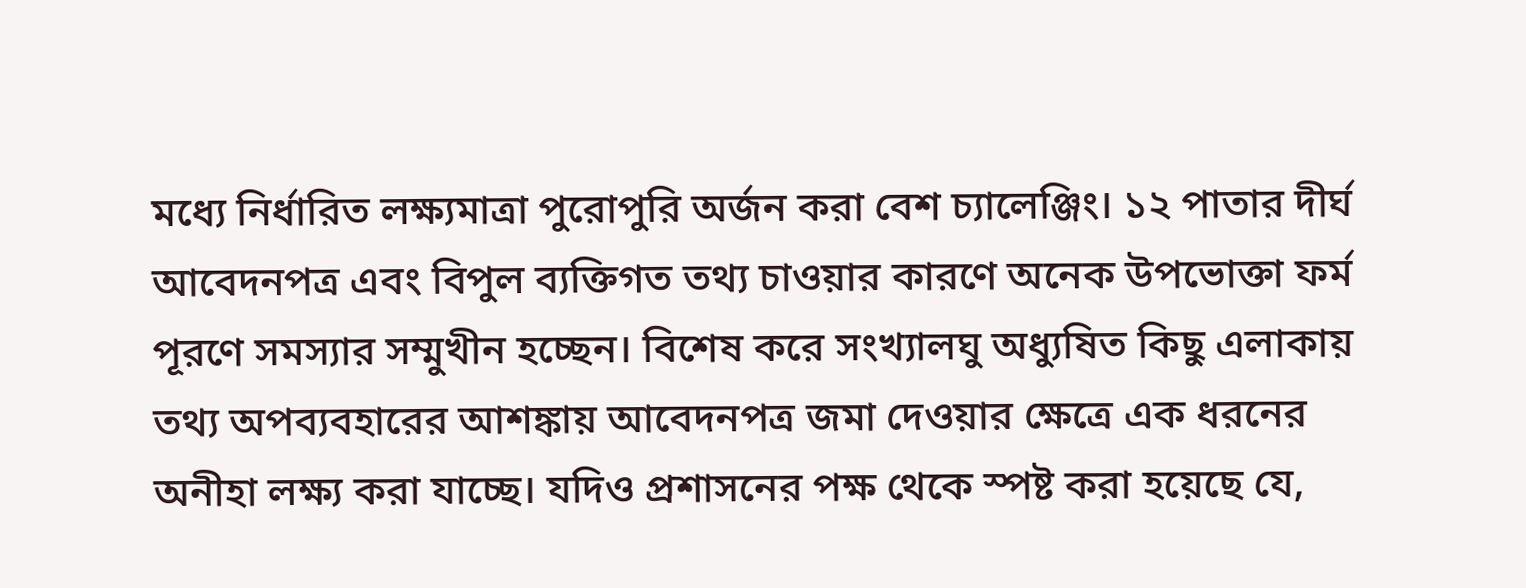মধ্যে নির্ধারিত লক্ষ্যমাত্রা পুরোপুরি অর্জন করা বেশ চ্যালেঞ্জিং। ১২ পাতার দীর্ঘ আবেদনপত্র এবং বিপুল ব্যক্তিগত তথ্য চাওয়ার কারণে অনেক উপভোক্তা ফর্ম পূরণে সমস্যার সম্মুখীন হচ্ছেন। বিশেষ করে সংখ্যালঘু অধ্যুষিত কিছু এলাকায় তথ্য অপব্যবহারের আশঙ্কায় আবেদনপত্র জমা দেওয়ার ক্ষেত্রে এক ধরনের অনীহা লক্ষ্য করা যাচ্ছে। যদিও প্রশাসনের পক্ষ থেকে স্পষ্ট করা হয়েছে যে,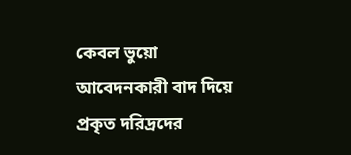কেবল ভুয়ো আবেদনকারী বাদ দিয়ে প্রকৃত দরিদ্রদের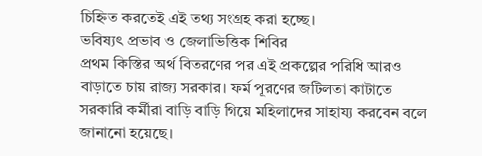চিহ্নিত করতেই এই তথ্য সংগ্রহ করা হচ্ছে।
ভবিষ্যৎ প্রভাব ও জেলাভিত্তিক শিবির
প্রথম কিস্তির অর্থ বিতরণের পর এই প্রকল্পের পরিধি আরও বাড়াতে চায় রাজ্য সরকার। ফর্ম পূরণের জটিলতা কাটাতে সরকারি কর্মীরা বাড়ি বাড়ি গিয়ে মহিলাদের সাহায্য করবেন বলে জানানো হয়েছে।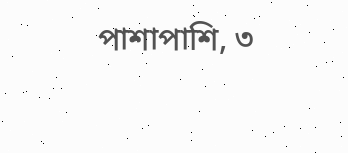পাশাপাশি, ৩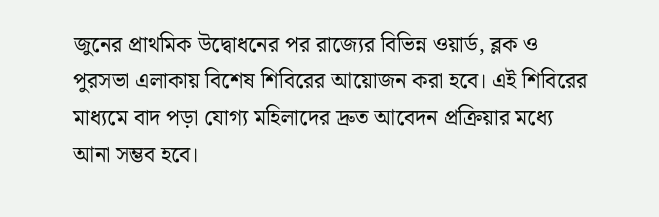জুনের প্রাথমিক উদ্বোধনের পর রাজ্যের বিভিন্ন ওয়ার্ড, ব্লক ও পুরসভা এলাকায় বিশেষ শিবিরের আয়োজন করা হবে। এই শিবিরের মাধ্যমে বাদ পড়া যোগ্য মহিলাদের দ্রুত আবেদন প্রক্রিয়ার মধ্যে আনা সম্ভব হবে।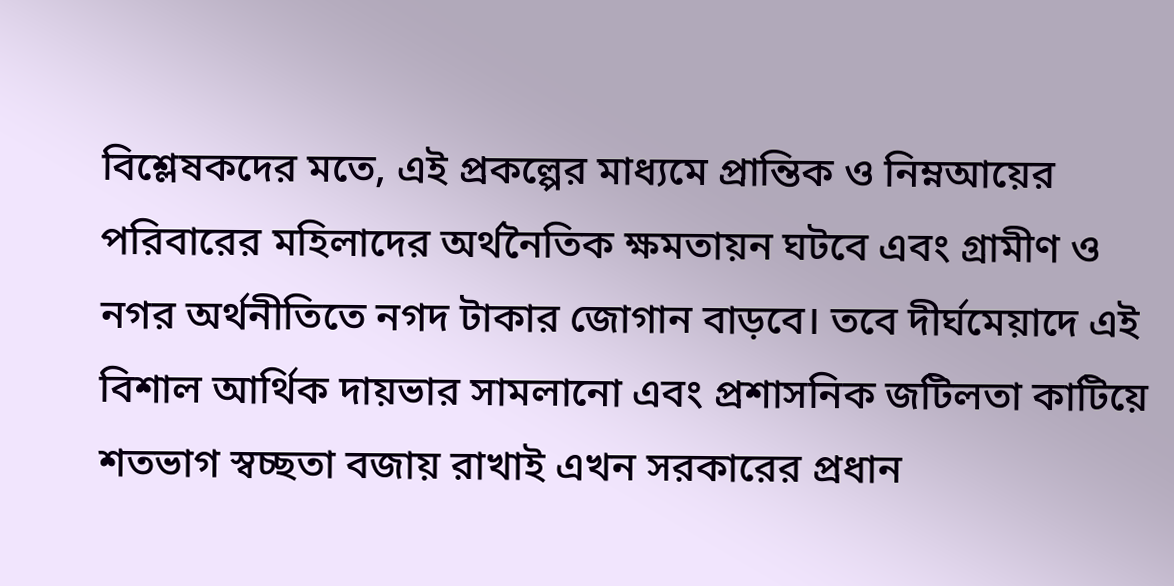বিশ্লেষকদের মতে, এই প্রকল্পের মাধ্যমে প্রান্তিক ও নিম্নআয়ের পরিবারের মহিলাদের অর্থনৈতিক ক্ষমতায়ন ঘটবে এবং গ্রামীণ ও নগর অর্থনীতিতে নগদ টাকার জোগান বাড়বে। তবে দীর্ঘমেয়াদে এই বিশাল আর্থিক দায়ভার সামলানো এবং প্রশাসনিক জটিলতা কাটিয়ে শতভাগ স্বচ্ছতা বজায় রাখাই এখন সরকারের প্রধান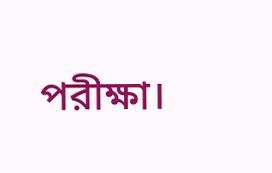পরীক্ষা।